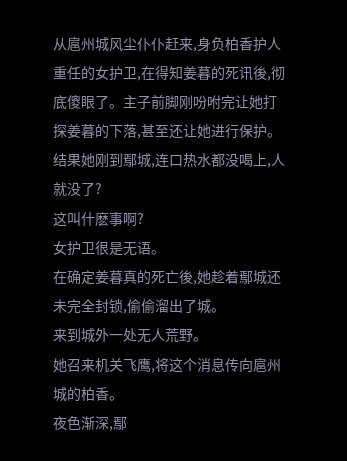从扈州城风尘仆仆赶来,身负柏香护人重任的女护卫,在得知姜暮的死讯後,彻底傻眼了。主子前脚刚吩咐完让她打探姜暮的下落,甚至还让她进行保护。
结果她刚到鄢城,连口热水都没喝上,人就没了?
这叫什麽事啊?
女护卫很是无语。
在确定姜暮真的死亡後,她趁着鄢城还未完全封锁,偷偷溜出了城。
来到城外一处无人荒野。
她召来机关飞鹰,将这个消息传向扈州城的柏香。
夜色渐深,鄢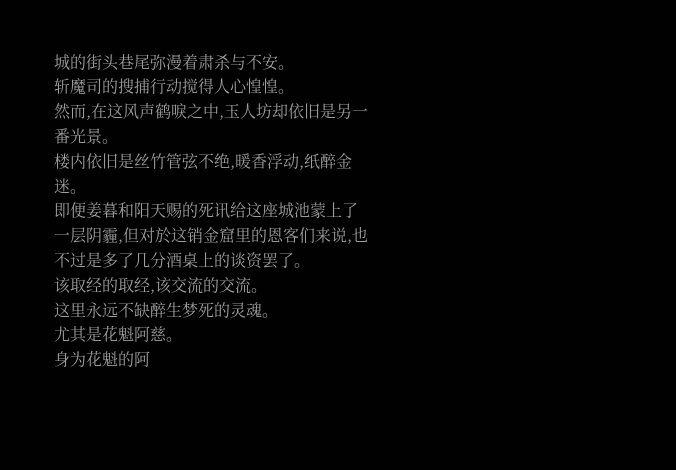城的街头巷尾弥漫着肃杀与不安。
斩魔司的搜捕行动搅得人心惶惶。
然而,在这风声鹤唳之中,玉人坊却依旧是另一番光景。
楼内依旧是丝竹管弦不绝,暖香浮动,纸醉金迷。
即便姜暮和阳天赐的死讯给这座城池蒙上了一层阴霾,但对於这销金窟里的恩客们来说,也不过是多了几分酒桌上的谈资罢了。
该取经的取经,该交流的交流。
这里永远不缺醉生梦死的灵魂。
尤其是花魁阿慈。
身为花魁的阿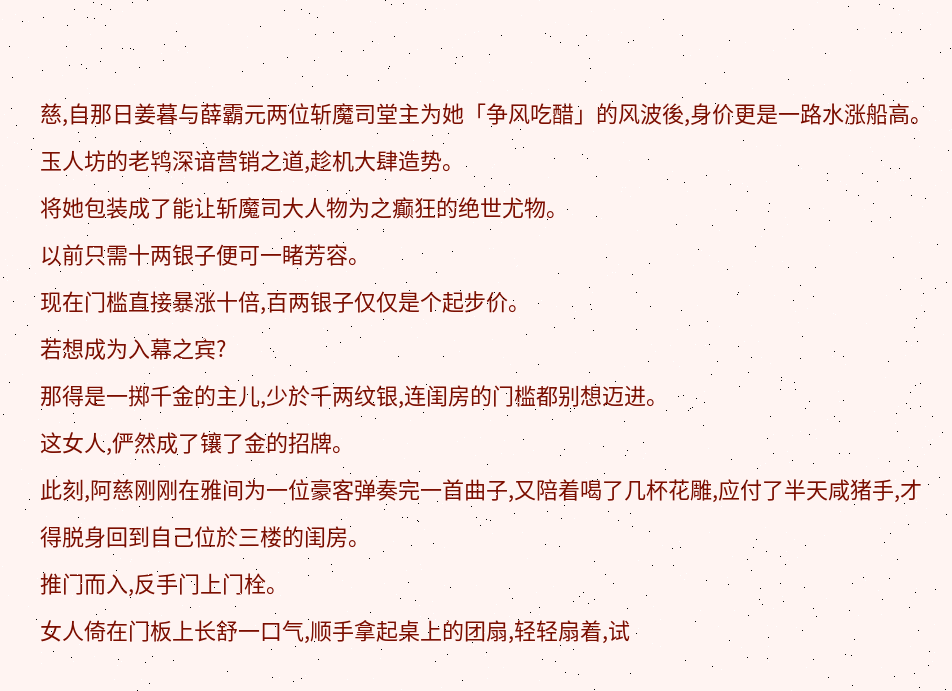慈,自那日姜暮与薛霸元两位斩魔司堂主为她「争风吃醋」的风波後,身价更是一路水涨船高。
玉人坊的老鸨深谙营销之道,趁机大肆造势。
将她包装成了能让斩魔司大人物为之癫狂的绝世尤物。
以前只需十两银子便可一睹芳容。
现在门槛直接暴涨十倍,百两银子仅仅是个起步价。
若想成为入幕之宾?
那得是一掷千金的主儿,少於千两纹银,连闺房的门槛都别想迈进。
这女人,俨然成了镶了金的招牌。
此刻,阿慈刚刚在雅间为一位豪客弹奏完一首曲子,又陪着喝了几杯花雕,应付了半天咸猪手,才得脱身回到自己位於三楼的闺房。
推门而入,反手门上门栓。
女人倚在门板上长舒一口气,顺手拿起桌上的团扇,轻轻扇着,试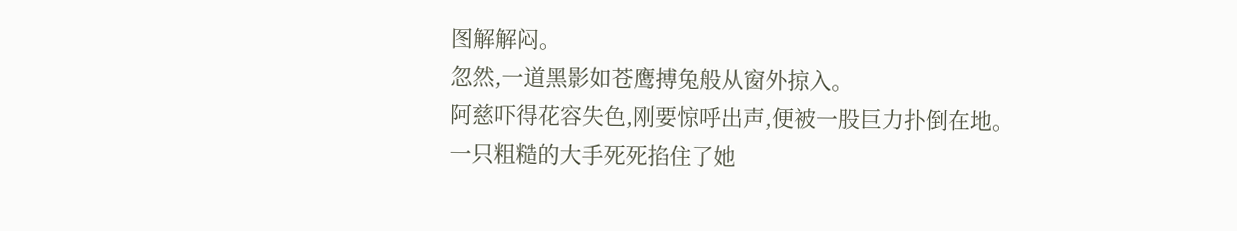图解解闷。
忽然,一道黑影如苍鹰搏兔般从窗外掠入。
阿慈吓得花容失色,刚要惊呼出声,便被一股巨力扑倒在地。
一只粗糙的大手死死掐住了她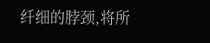纤细的脖颈,将所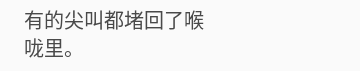有的尖叫都堵回了喉咙里。